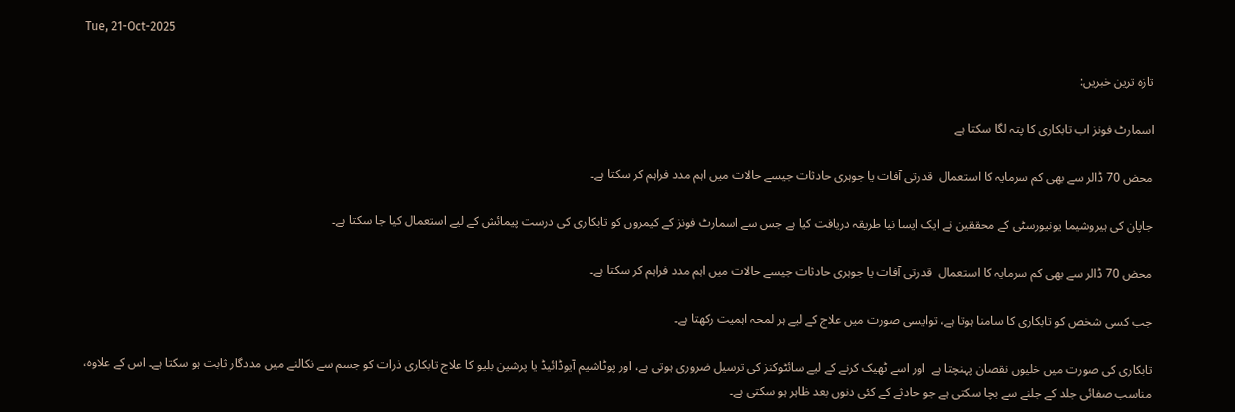Tue, 21-Oct-2025

تازہ ترین خبریں:

اسمارٹ فونز اب تابکاری کا پتہ لگا سکتا ہے

محض 70 ڈالر سے بھی کم سرمایہ کا استعمال  قدرتی آفات یا جوہری حادثات جیسے حالات میں اہم مدد فراہم کر سکتا ہے۔

جاپان کی ہیروشیما یونیورسٹی کے محققین نے ایک ایسا نیا طریقہ دریافت کیا ہے جس سے اسمارٹ فونز کے کیمروں کو تابکاری کی درست پیمائش کے لیے استعمال کیا جا سکتا ہے۔

محض 70 ڈالر سے بھی کم سرمایہ کا استعمال  قدرتی آفات یا جوہری حادثات جیسے حالات میں اہم مدد فراہم کر سکتا ہے۔

جب کسی شخص کو تابکاری کا سامنا ہوتا ہے، توایسی صورت میں علاج کے لیے ہر لمحہ اہمیت رکھتا ہے۔

تابکاری کی صورت میں خلیوں نقصان پہنچتا ہے  اور اسے ٹھیک کرنے کے لیے سائٹوکنز کی ترسیل ضروری ہوتی ہے، اور پوٹاشیم آیوڈائیڈ یا پرشین بلیو کا علاج تابکاری ذرات کو جسم سے نکالنے میں مددگار ثابت ہو سکتا ہے۔ اس کے علاوہ، مناسب صفائی جلد کے جلنے سے بچا سکتی ہے جو حادثے کے کئی دنوں بعد ظاہر ہو سکتی ہے۔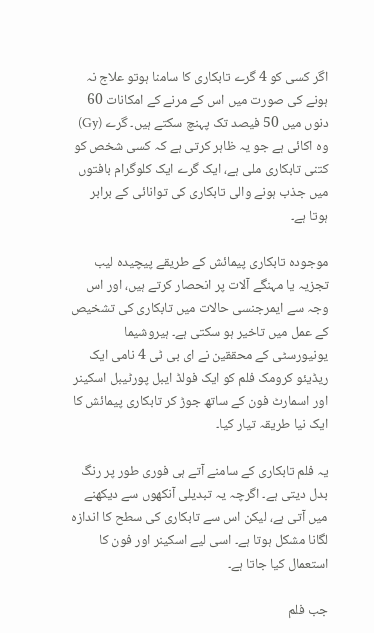اگر کسی کو 4 گرے تابکاری کا سامنا ہوتو علاج نہ ہونے کی صورت میں اس کے مرنے کے امکانات 60 دنوں میں 50 فیصد تک پہنچ سکتے ہیں۔ گرے (Gy) وہ اکائی ہے جو یہ ظاہر کرتی ہے کہ کسی شخص کو کتنی تابکاری ملی ہے، ایک گرے ایک کلوگرام بافتوں میں جذب ہونے والی تابکاری کی توانائی کے برابر ہوتا ہے۔

موجودہ تابکاری پیمائش کے طریقے پیچیدہ لیب تجزیہ یا مہنگے آلات پر انحصار کرتے ہیں، اور اس وجہ سے ایمرجنسی حالات میں تابکاری کی تشخیص کے عمل میں تاخیر ہو سکتی ہے۔ ہیروشیما یونیورسٹی کے محققین نے ای بی ٹی 4 نامی ایک ریڈیئو کرومک فلم کو ایک فولڈ ایبل پورٹیبل اسکینر اور اسمارٹ فون کے ساتھ جوڑ کر تابکاری پیمائش کا ایک نیا طریقہ تیار کیا۔

یہ فلم تابکاری کے سامنے آتے ہی فوری طور پر رنگ بدل دیتی ہے۔ اگرچہ یہ تبدیلی آنکھوں سے دیکھنے میں آتی ہے، لیکن اس سے تابکاری کی سطح کا اندازہ لگانا مشکل ہوتا ہے۔ اسی لیے اسکینر اور فون کا استعمال کیا جاتا ہے۔

جب فلم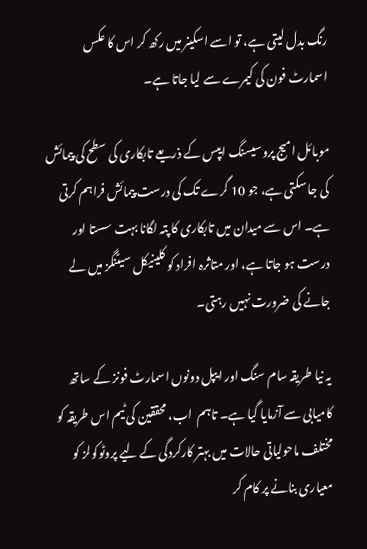رنگ بدل لیتی ہے، تو اسے اسکینر میں رکھ کر اس کا عکس اسمارٹ فون کی کیمرے سے لیا جاتا ہے۔

موبائل امیج پروسیسنگ ایپس کے ذریعے تابکاری کی سطح کی پیمائش کی جا سکتی ہے، جو 10 گرے تک کی درست پیمائش فراہم کرتی ہے۔ اس سے میدان میں تابکاری کا پتہ لگانا بہت سستا اور درست ہو جاتا ہے، اور متاثرہ افراد کو کلینیکل سیٹنگز میں لے جانے کی ضرورت نہیں رہتی۔

یہ نیا طریقہ سام سنگ اور ایپل دونوں اسمارٹ فونز کے ساتھ کامیابی سے آزمایا گیا ہے۔ تاہم  اب، محققین کی ٹیم اس طریقہ کو مختلف ماحولیاتی حالات میں بہتر کارکردگی کے لیے پروٹوکولز کو معیاری بنانے پر کام کر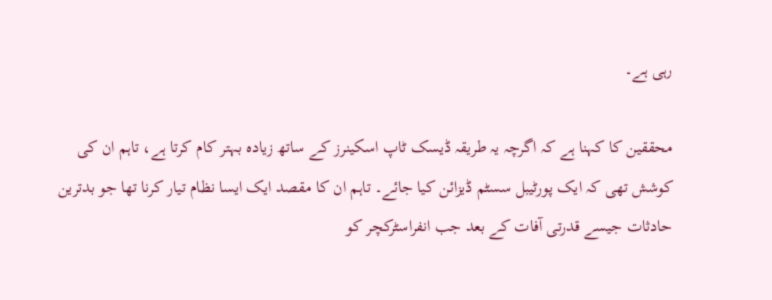رہی ہے۔

محققین کا کہنا ہے کہ اگرچہ یہ طریقہ ڈیسک ٹاپ اسکینرز کے ساتھ زیادہ بہتر کام کرتا ہے، تاہم ان کی کوشش تھی کہ ایک پورٹیبل سسٹم ڈیزائن کیا جائے۔ تاہم ان کا مقصد ایک ایسا نظام تیار کرنا تھا جو بدترین حادثات جیسے قدرتی آفات کے بعد جب انفراسٹرکچر کو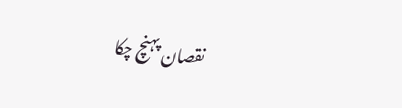نقصان پہنچ چکا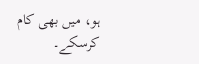ہو، میں بھی کام کرسکے۔